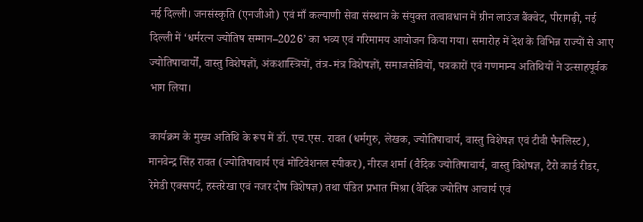नई दिल्ली। जनसंस्कृति (एनजीओ) एवं माँ कल्याणी सेवा संस्थान के संयुक्त तत्वावधान में ग्रीन लाउंज बैंक्वेट, पीरागढ़ी, नई दिल्ली में ‘धर्मरत्न ज्योतिष सम्मान–2026’ का भव्य एवं गरिमामय आयोजन किया गया। समारोह में देश के विभिन्न राज्यों से आए ज्योतिषाचार्यों, वास्तु विशेषज्ञों, अंकशास्त्रियों, तंत्र-मंत्र विशेषज्ञों, समाजसेवियों, पत्रकारों एवं गणमान्य अतिथियों ने उत्साहपूर्वक भाग लिया।

कार्यक्रम के मुख्य अतिथि के रूप में डॉ. एच.एस. रावत (धर्मगुरु, लेखक, ज्योतिषाचार्य, वास्तु विशेषज्ञ एवं टीवी पैनलिस्ट), मानवेन्द्र सिंह रावत (ज्योतिषाचार्य एवं मोटिवेशनल स्पीकर), नीरज शर्मा (वैदिक ज्योतिषाचार्य, वास्तु विशेषज्ञ, टैरो कार्ड रीडर, रेमेडी एक्सपर्ट, हस्तरेखा एवं नजर दोष विशेषज्ञ) तथा पंडित प्रभात मिश्रा (वैदिक ज्योतिष आचार्य एवं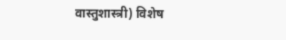वास्तुशास्त्री) विशेष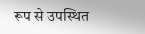रूप से उपस्थित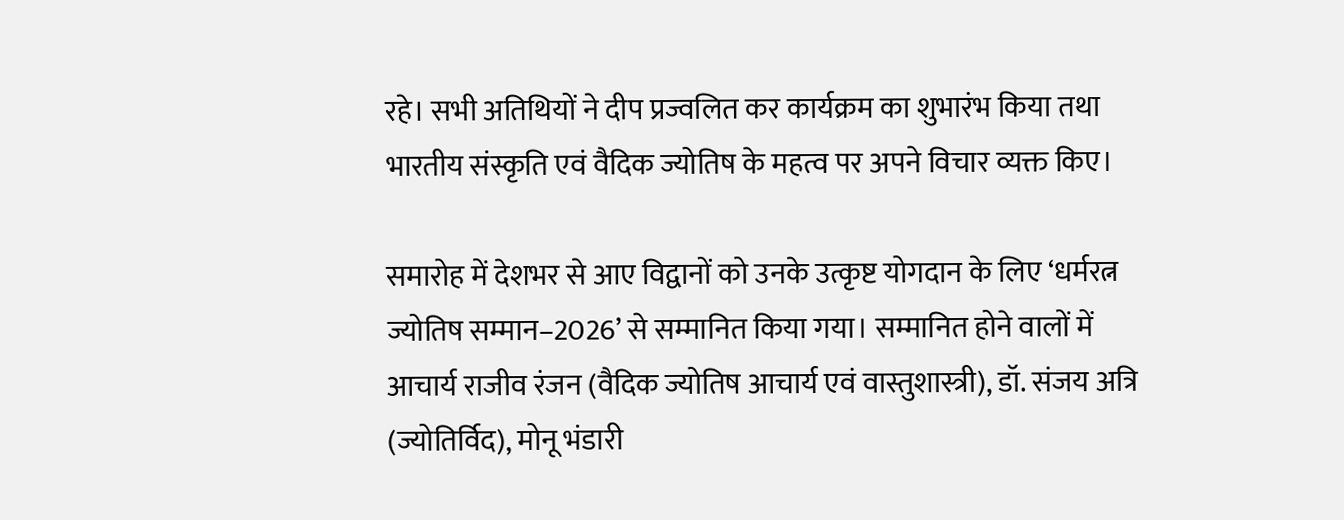रहे। सभी अतिथियों ने दीप प्रज्वलित कर कार्यक्रम का शुभारंभ किया तथा भारतीय संस्कृति एवं वैदिक ज्योतिष के महत्व पर अपने विचार व्यक्त किए।

समारोह में देशभर से आए विद्वानों को उनके उत्कृष्ट योगदान के लिए ‘धर्मरत्न ज्योतिष सम्मान–2026’ से सम्मानित किया गया। सम्मानित होने वालों में आचार्य राजीव रंजन (वैदिक ज्योतिष आचार्य एवं वास्तुशास्त्री), डॉ. संजय अत्रि (ज्योतिर्विद), मोनू भंडारी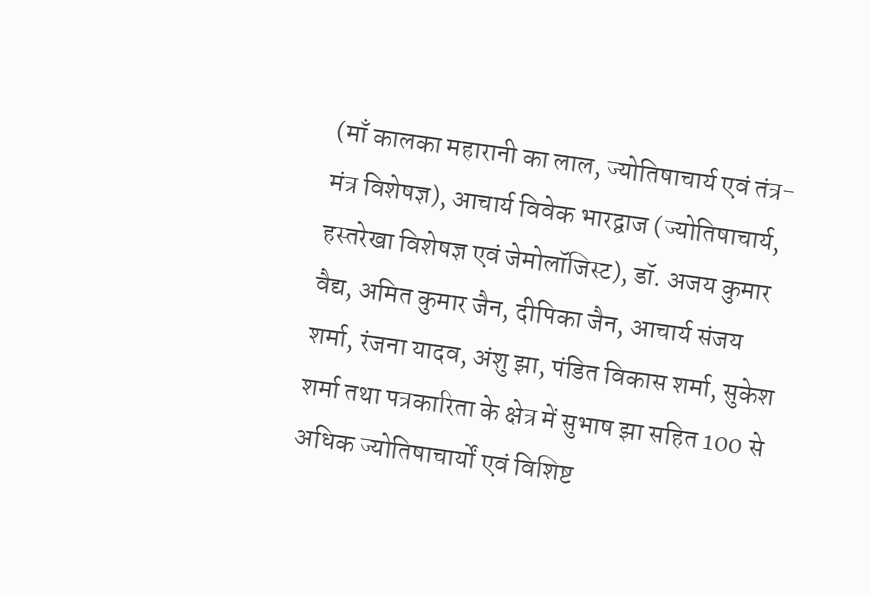(माँ कालका महारानी का लाल, ज्योतिषाचार्य एवं तंत्र-मंत्र विशेषज्ञ), आचार्य विवेक भारद्वाज (ज्योतिषाचार्य, हस्तरेखा विशेषज्ञ एवं जेमोलॉजिस्ट), डॉ. अजय कुमार वैद्य, अमित कुमार जैन, दीपिका जैन, आचार्य संजय शर्मा, रंजना यादव, अंशु झा, पंडित विकास शर्मा, सुकेश शर्मा तथा पत्रकारिता के क्षेत्र में सुभाष झा सहित 100 से अधिक ज्योतिषाचार्यों एवं विशिष्ट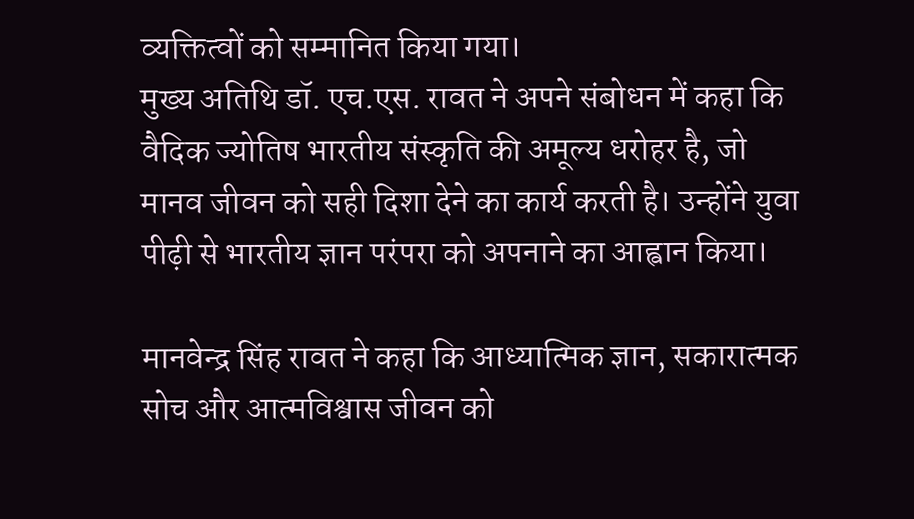व्यक्तित्वों को सम्मानित किया गया।
मुख्य अतिथि डॉ. एच.एस. रावत ने अपने संबोधन में कहा कि वैदिक ज्योतिष भारतीय संस्कृति की अमूल्य धरोहर है, जो मानव जीवन को सही दिशा देने का कार्य करती है। उन्होंने युवा पीढ़ी से भारतीय ज्ञान परंपरा को अपनाने का आह्वान किया।

मानवेन्द्र सिंह रावत ने कहा कि आध्यात्मिक ज्ञान, सकारात्मक सोच और आत्मविश्वास जीवन को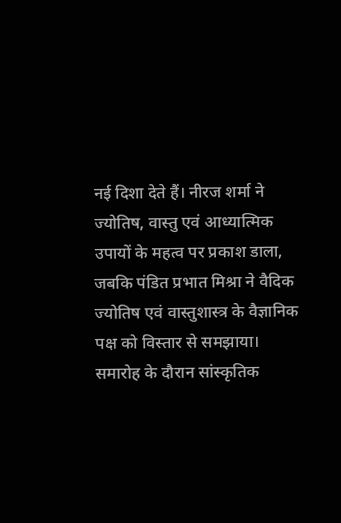नई दिशा देते हैं। नीरज शर्मा ने ज्योतिष, वास्तु एवं आध्यात्मिक उपायों के महत्व पर प्रकाश डाला, जबकि पंडित प्रभात मिश्रा ने वैदिक ज्योतिष एवं वास्तुशास्त्र के वैज्ञानिक पक्ष को विस्तार से समझाया।
समारोह के दौरान सांस्कृतिक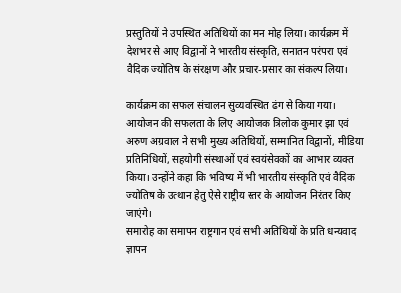प्रस्तुतियों ने उपस्थित अतिथियों का मन मोह लिया। कार्यक्रम में देशभर से आए विद्वानों ने भारतीय संस्कृति, सनातन परंपरा एवं वैदिक ज्योतिष के संरक्षण और प्रचार-प्रसार का संकल्प लिया।

कार्यक्रम का सफल संचालन सुव्यवस्थित ढंग से किया गया। आयोजन की सफलता के लिए आयोजक त्रिलोक कुमार झा एवं अरुण अग्रवाल ने सभी मुख्य अतिथियों, सम्मानित विद्वानों, मीडिया प्रतिनिधियों, सहयोगी संस्थाओं एवं स्वयंसेवकों का आभार व्यक्त किया। उन्होंने कहा कि भविष्य में भी भारतीय संस्कृति एवं वैदिक ज्योतिष के उत्थान हेतु ऐसे राष्ट्रीय स्तर के आयोजन निरंतर किए जाएंगे।
समारोह का समापन राष्ट्रगान एवं सभी अतिथियों के प्रति धन्यवाद ज्ञापन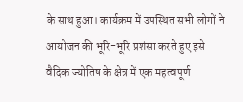के साथ हुआ। कार्यक्रम में उपस्थित सभी लोगों ने आयोजन की भूरि-भूरि प्रशंसा करते हुए इसे वैदिक ज्योतिष के क्षेत्र में एक महत्वपूर्ण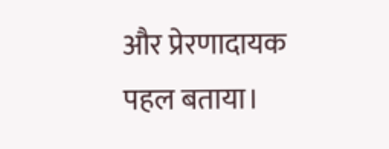और प्रेरणादायक पहल बताया।